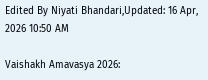Edited By Niyati Bhandari,Updated: 16 Apr, 2026 10:50 AM

Vaishakh Amavasya 2026: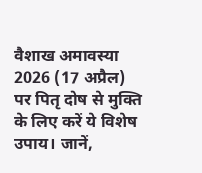वैशाख अमावस्या 2026 (17 अप्रैल) पर पितृ दोष से मुक्ति के लिए करें ये विशेष उपाय। जानें,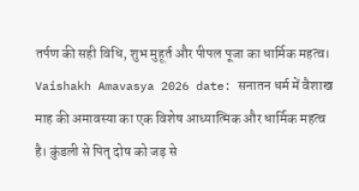तर्पण की सही विधि, शुभ मुहूर्त और पीपल पूजा का धार्मिक महत्व।
Vaishakh Amavasya 2026 date: सनातन धर्म में वैशाख माह की अमावस्या का एक विशेष आध्यात्मिक और धार्मिक महत्व है। कुंडली से पितृ दोष को जड़ से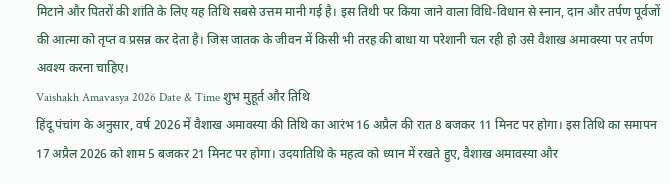मिटाने और पितरों की शांति के लिए यह तिथि सबसे उत्तम मानी गई है। इस तिथी पर किया जाने वाला विधि-विधान से स्नान, दान और तर्पण पूर्वजों की आत्मा को तृप्त व प्रसन्न कर देता है। जिस जातक के जीवन में किसी भी तरह की बाधा या परेशानी चल रही हो उसे वैशाख अमावस्या पर तर्पण अवश्य करना चाहिए।
Vaishakh Amavasya 2026 Date & Time शुभ मुहूर्त और तिथि
हिंदू पंचांग के अनुसार, वर्ष 2026 में वैशाख अमावस्या की तिथि का आरंभ 16 अप्रैल की रात 8 बजकर 11 मिनट पर होगा। इस तिथि का समापन 17 अप्रैल 2026 को शाम 5 बजकर 21 मिनट पर होगा। उदयातिथि के महत्व को ध्यान में रखते हुए, वैशाख अमावस्या और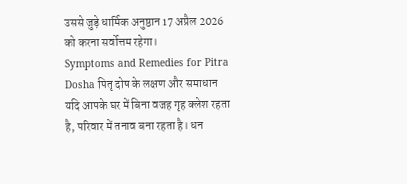उससे जुड़े धार्मिक अनुष्ठान 17 अप्रैल 2026 को करना सर्वोत्तम रहेगा।
Symptoms and Remedies for Pitra Dosha पितृ दोष के लक्षण और समाधान
यदि आपके घर में बिना वजह गृह क्लेश रहता है, परिवार में तनाव बना रहता है। धन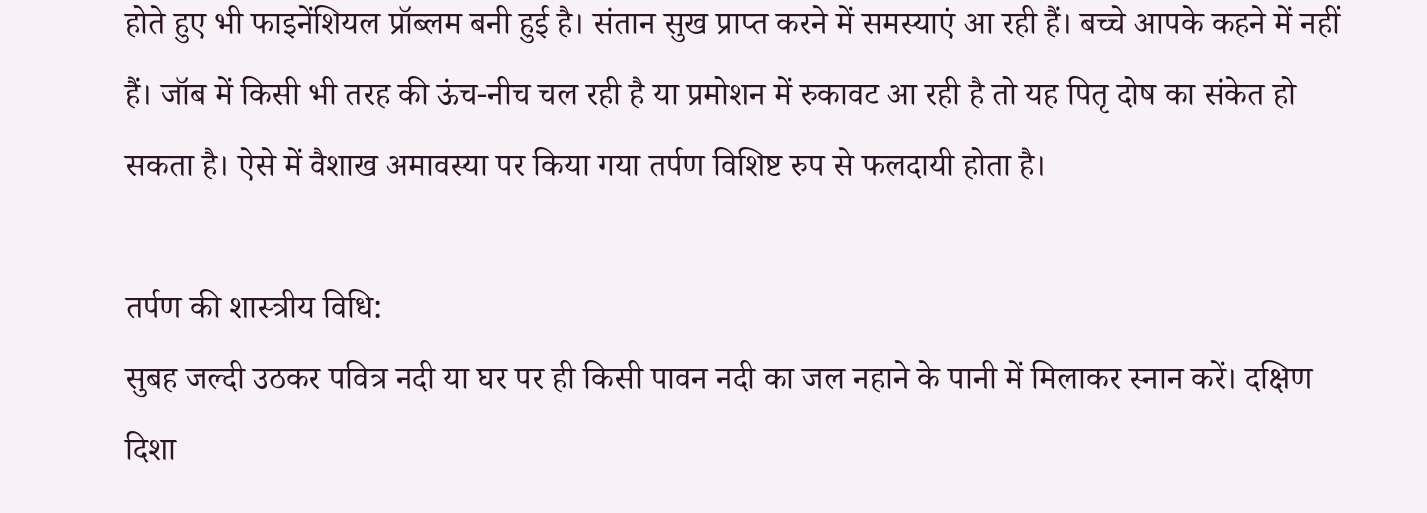होते हुए भी फाइनेंशियल प्रॉब्लम बनी हुई है। संतान सुख प्राप्त करने में समस्याएं आ रही हैं। बच्चे आपके कहने में नहीं हैं। जॉब में किसी भी तरह की ऊंच-नीच चल रही है या प्रमोशन में रुकावट आ रही है तो यह पितृ दोष का संकेत हो सकता है। ऐसे में वैशाख अमावस्या पर किया गया तर्पण विशिष्ट रुप से फलदायी होता है।

तर्पण की शास्त्रीय विधि:
सुबह जल्दी उठकर पवित्र नदी या घर पर ही किसी पावन नदी का जल नहाने के पानी में मिलाकर स्नान करें। दक्षिण दिशा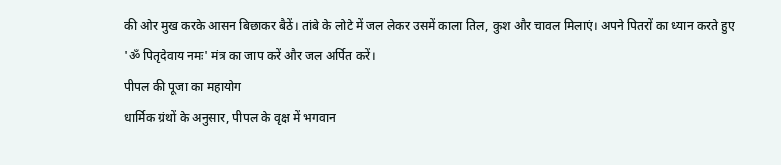की ओर मुख करके आसन बिछाकर बैठें। तांबे के लोटे में जल लेकर उसमें काला तिल, कुश और चावल मिलाएं। अपने पितरों का ध्यान करते हुए 'ॐ पितृदेवाय नमः' मंत्र का जाप करें और जल अर्पित करें।
पीपल की पूजा का महायोग
धार्मिक ग्रंथों के अनुसार, पीपल के वृक्ष में भगवान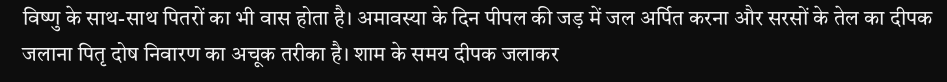विष्णु के साथ-साथ पितरों का भी वास होता है। अमावस्या के दिन पीपल की जड़ में जल अर्पित करना और सरसों के तेल का दीपक जलाना पितृ दोष निवारण का अचूक तरीका है। शाम के समय दीपक जलाकर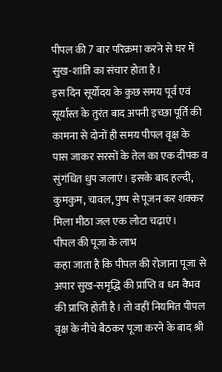पीपल की 7 बार परिक्रमा करने से घर में सुख-शांति का संचार होता है।
इस दिन सूर्योदय के कुछ समय पूर्व एवं सूर्यास्त के तुरंत बाद अपनी इच्छा पूर्ति की कामना से दोनों ही समय पीपल वृक्ष के पास जाकर सरसों के तेल का एक दीपक व सुंगंधित धुप जलाएं। इसके बाद हल्दी, कुमकुम, चावल, पुष्प से पूजन कर शक्कर मिला मीठा जल एक लोटा चढ़ाएं।
पीपल की पूजा के लाभ
कहा जाता है कि पीपल की रोज़ाना पूजा से अपार सुख-समृद्धि की प्राप्ति व धन वैभव की प्राप्ति होती है। तो वहीं नियमित पीपल वृक्ष के नीचे बैठकर पूजा करने के बाद श्री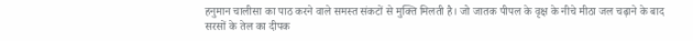हनुमान चालीसा का पाठ करने वाले समस्त संकटों से मुक्ति मिलती है। जो जातक पीपल के वृक्ष के नीचे मीठा जल चढ़ाने के बाद सरसों के तेल का दीपक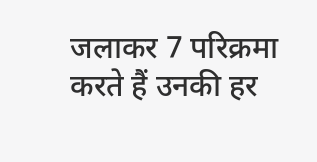जलाकर 7 परिक्रमा करते हैं उनकी हर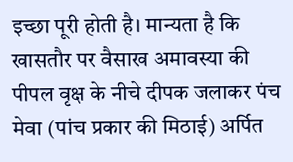इच्छा पूरी होती है। मान्यता है कि खासतौर पर वैसाख अमावस्या की पीपल वृक्ष के नीचे दीपक जलाकर पंच मेवा (पांच प्रकार की मिठाई) अर्पित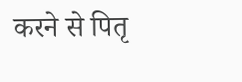करने से पितृ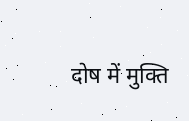दोष में मुक्ति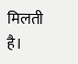मिलती है।